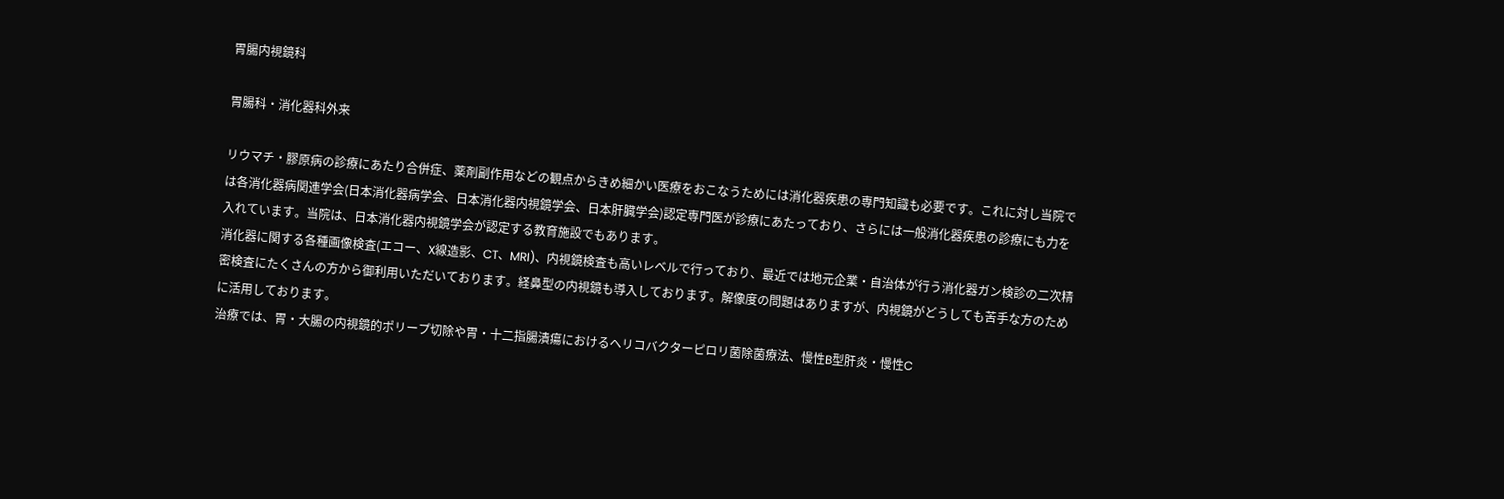胃腸内視鏡科

胃腸科・消化器科外来

リウマチ・膠原病の診療にあたり合併症、薬剤副作用などの観点からきめ細かい医療をおこなうためには消化器疾患の専門知識も必要です。これに対し当院では各消化器病関連学会(日本消化器病学会、日本消化器内視鏡学会、日本肝臓学会)認定専門医が診療にあたっており、さらには一般消化器疾患の診療にも力を入れています。当院は、日本消化器内視鏡学会が認定する教育施設でもあります。
消化器に関する各種画像検査(エコー、X線造影、CT、MRI)、内視鏡検査も高いレベルで行っており、最近では地元企業・自治体が行う消化器ガン検診の二次精密検査にたくさんの方から御利用いただいております。経鼻型の内視鏡も導入しております。解像度の問題はありますが、内視鏡がどうしても苦手な方のために活用しております。
治療では、胃・大腸の内視鏡的ポリープ切除や胃・十二指腸潰瘍におけるヘリコバクターピロリ菌除菌療法、慢性B型肝炎・慢性C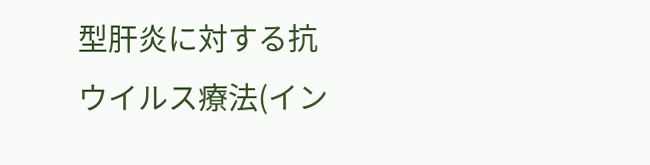型肝炎に対する抗ウイルス療法(イン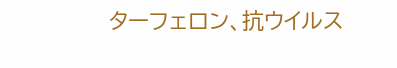ターフェロン、抗ウイルス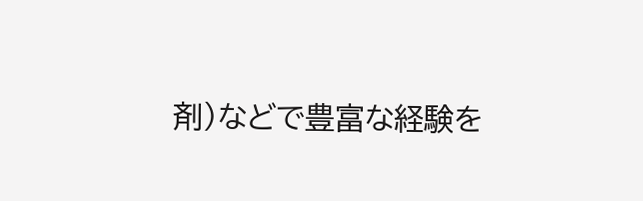剤)などで豊富な経験を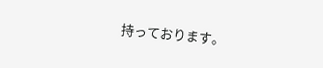持っております。